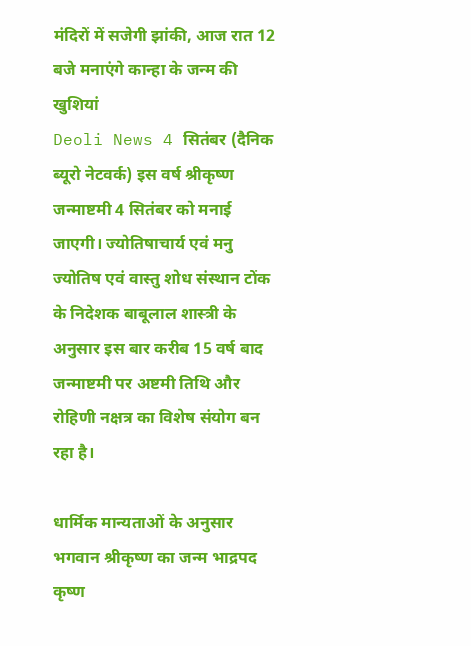मंदिरों में सजेगी झांकी, आज रात 12 बजे मनाएंगे कान्हा के जन्म की खुशियां
Deoli News 4 सितंबर (दैनिक ब्यूरो नेटवर्क) इस वर्ष श्रीकृष्ण जन्माष्टमी 4 सितंबर को मनाई जाएगी। ज्योतिषाचार्य एवं मनु ज्योतिष एवं वास्तु शोध संस्थान टोंक के निदेशक बाबूलाल शास्त्री के अनुसार इस बार करीब 15 वर्ष बाद जन्माष्टमी पर अष्टमी तिथि और रोहिणी नक्षत्र का विशेष संयोग बन रहा है।

धार्मिक मान्यताओं के अनुसार भगवान श्रीकृष्ण का जन्म भाद्रपद कृष्ण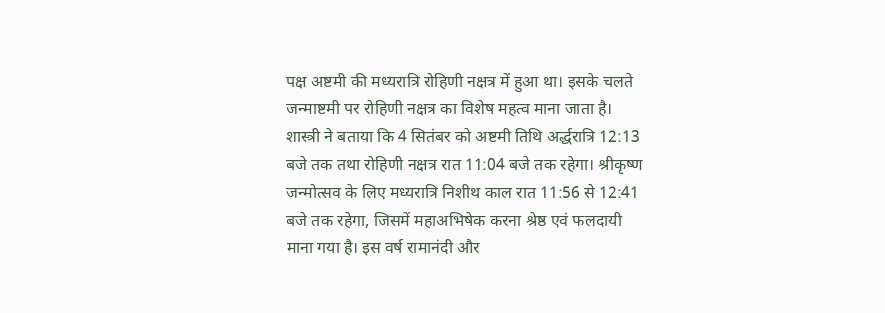पक्ष अष्टमी की मध्यरात्रि रोहिणी नक्षत्र में हुआ था। इसके चलते जन्माष्टमी पर रोहिणी नक्षत्र का विशेष महत्व माना जाता है। शास्त्री ने बताया कि 4 सितंबर को अष्टमी तिथि अर्द्धरात्रि 12:13 बजे तक तथा रोहिणी नक्षत्र रात 11:04 बजे तक रहेगा। श्रीकृष्ण जन्मोत्सव के लिए मध्यरात्रि निशीथ काल रात 11:56 से 12:41 बजे तक रहेगा, जिसमें महाअभिषेक करना श्रेष्ठ एवं फलदायी माना गया है। इस वर्ष रामानंदी और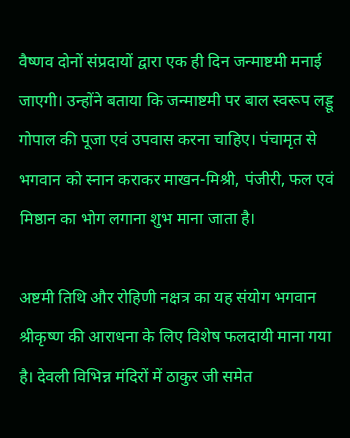वैष्णव दोनों संप्रदायों द्वारा एक ही दिन जन्माष्टमी मनाई जाएगी। उन्होंने बताया कि जन्माष्टमी पर बाल स्वरूप लड्डू गोपाल की पूजा एवं उपवास करना चाहिए। पंचामृत से भगवान को स्नान कराकर माखन-मिश्री, पंजीरी, फल एवं मिष्ठान का भोग लगाना शुभ माना जाता है।

अष्टमी तिथि और रोहिणी नक्षत्र का यह संयोग भगवान श्रीकृष्ण की आराधना के लिए विशेष फलदायी माना गया है। देवली विभिन्न मंदिरों में ठाकुर जी समेत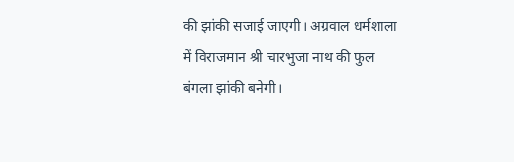की झांकी सजाई जाएगी। अग्रवाल धर्मशाला में विराजमान श्री चारभुजा नाथ की फुल बंगला झांकी बनेगी।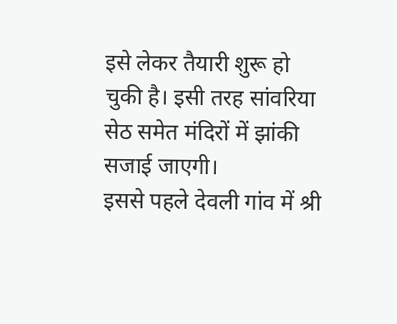इसे लेकर तैयारी शुरू हो चुकी है। इसी तरह सांवरिया सेठ समेत मंदिरों में झांकी सजाई जाएगी।
इससे पहले देवली गांव में श्री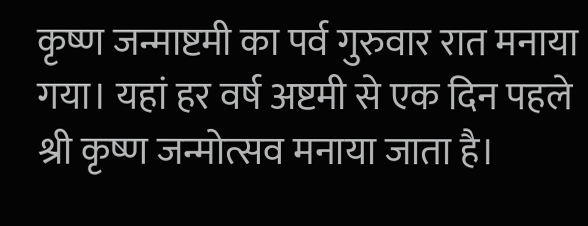कृष्ण जन्माष्टमी का पर्व गुरुवार रात मनाया गया। यहां हर वर्ष अष्टमी से एक दिन पहले श्री कृष्ण जन्मोत्सव मनाया जाता है।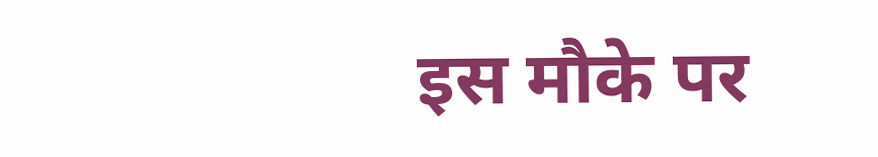इस मौके पर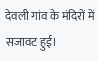देवली गांव के मंदिरों में सजावट हुई।